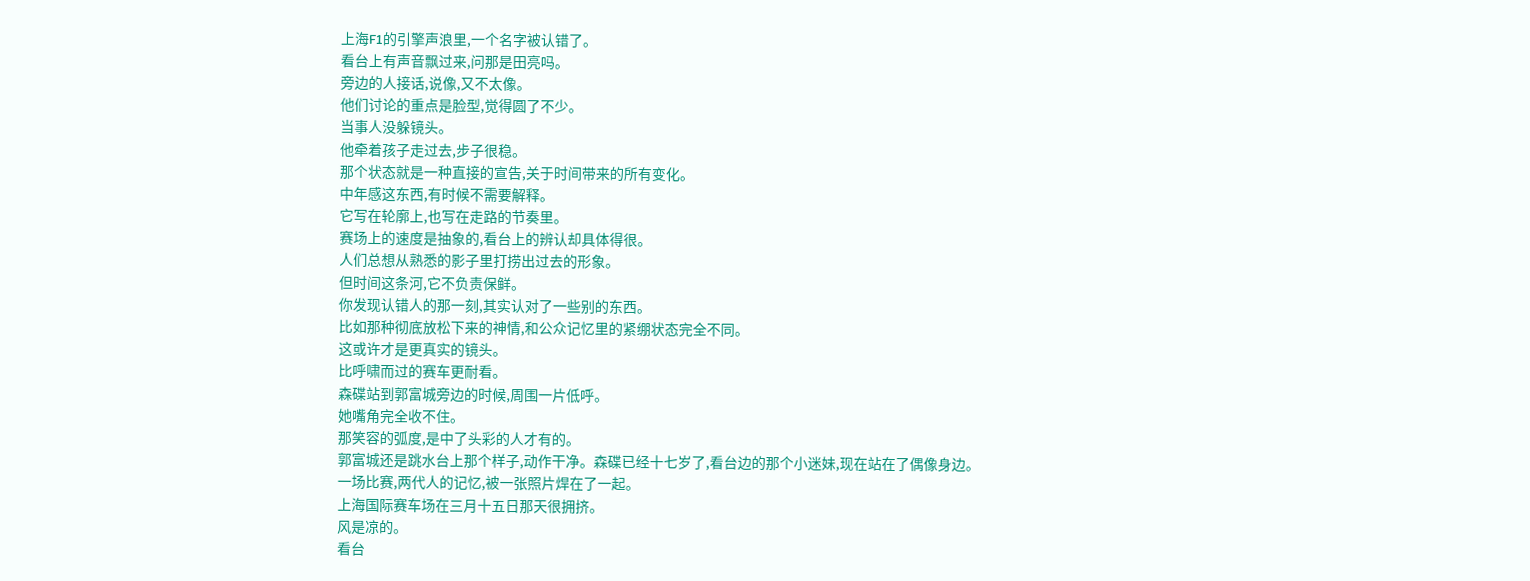上海F1的引擎声浪里,一个名字被认错了。
看台上有声音飘过来,问那是田亮吗。
旁边的人接话,说像,又不太像。
他们讨论的重点是脸型,觉得圆了不少。
当事人没躲镜头。
他牵着孩子走过去,步子很稳。
那个状态就是一种直接的宣告,关于时间带来的所有变化。
中年感这东西,有时候不需要解释。
它写在轮廓上,也写在走路的节奏里。
赛场上的速度是抽象的,看台上的辨认却具体得很。
人们总想从熟悉的影子里打捞出过去的形象。
但时间这条河,它不负责保鲜。
你发现认错人的那一刻,其实认对了一些别的东西。
比如那种彻底放松下来的神情,和公众记忆里的紧绷状态完全不同。
这或许才是更真实的镜头。
比呼啸而过的赛车更耐看。
森碟站到郭富城旁边的时候,周围一片低呼。
她嘴角完全收不住。
那笑容的弧度,是中了头彩的人才有的。
郭富城还是跳水台上那个样子,动作干净。森碟已经十七岁了,看台边的那个小迷妹,现在站在了偶像身边。
一场比赛,两代人的记忆,被一张照片焊在了一起。
上海国际赛车场在三月十五日那天很拥挤。
风是凉的。
看台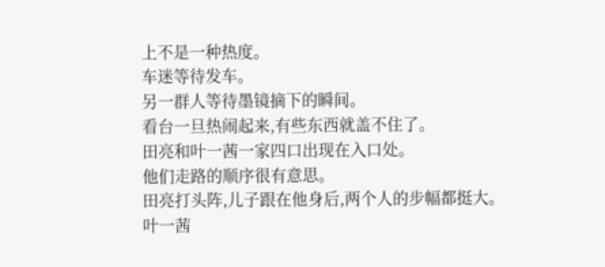上不是一种热度。
车迷等待发车。
另一群人等待墨镜摘下的瞬间。
看台一旦热闹起来,有些东西就盖不住了。
田亮和叶一茜一家四口出现在入口处。
他们走路的顺序很有意思。
田亮打头阵,儿子跟在他身后,两个人的步幅都挺大。
叶一茜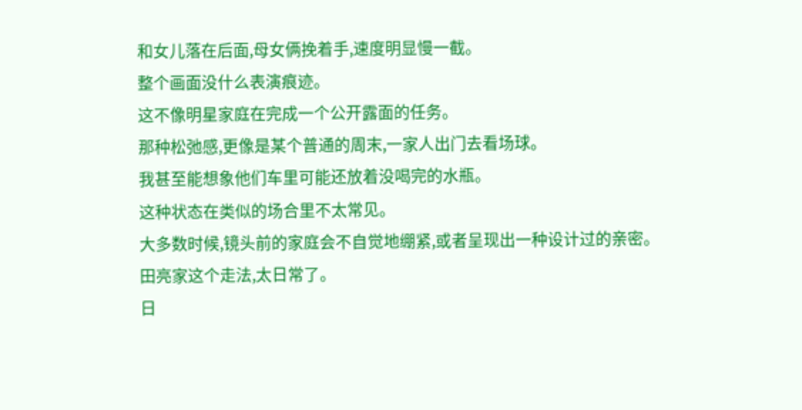和女儿落在后面,母女俩挽着手,速度明显慢一截。
整个画面没什么表演痕迹。
这不像明星家庭在完成一个公开露面的任务。
那种松弛感,更像是某个普通的周末,一家人出门去看场球。
我甚至能想象他们车里可能还放着没喝完的水瓶。
这种状态在类似的场合里不太常见。
大多数时候,镜头前的家庭会不自觉地绷紧,或者呈现出一种设计过的亲密。
田亮家这个走法,太日常了。
日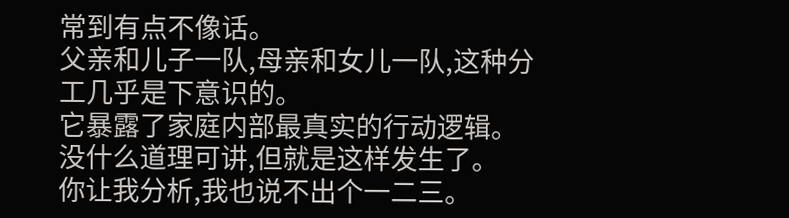常到有点不像话。
父亲和儿子一队,母亲和女儿一队,这种分工几乎是下意识的。
它暴露了家庭内部最真实的行动逻辑。
没什么道理可讲,但就是这样发生了。
你让我分析,我也说不出个一二三。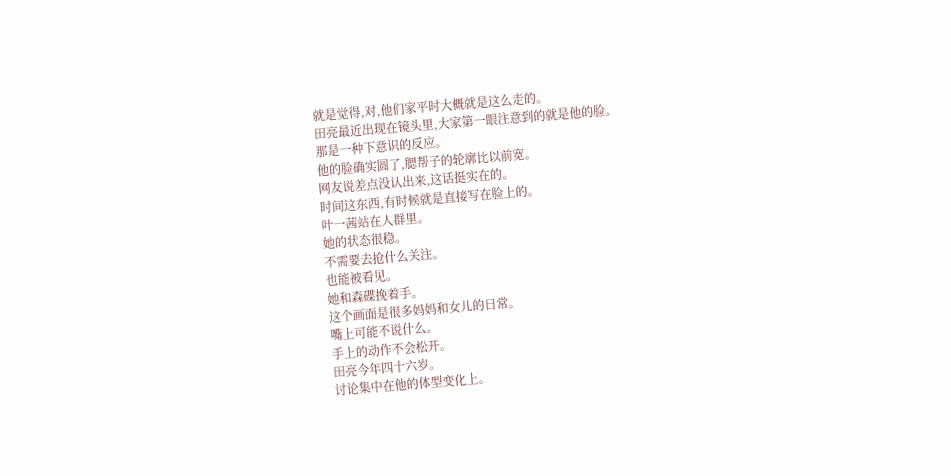就是觉得,对,他们家平时大概就是这么走的。
田亮最近出现在镜头里,大家第一眼注意到的就是他的脸。
那是一种下意识的反应。
他的脸确实圆了,腮帮子的轮廓比以前宽。
网友说差点没认出来,这话挺实在的。
时间这东西,有时候就是直接写在脸上的。
叶一茜站在人群里。
她的状态很稳。
不需要去抢什么关注。
也能被看见。
她和森碟挽着手。
这个画面是很多妈妈和女儿的日常。
嘴上可能不说什么。
手上的动作不会松开。
田亮今年四十六岁。
讨论集中在他的体型变化上。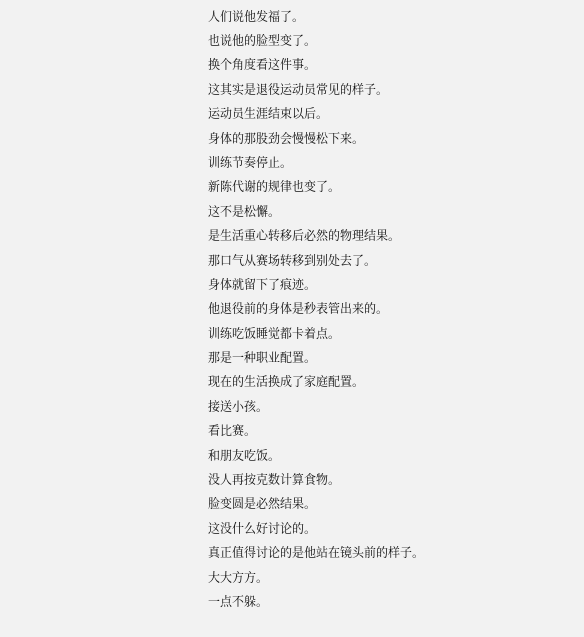人们说他发福了。
也说他的脸型变了。
换个角度看这件事。
这其实是退役运动员常见的样子。
运动员生涯结束以后。
身体的那股劲会慢慢松下来。
训练节奏停止。
新陈代谢的规律也变了。
这不是松懈。
是生活重心转移后必然的物理结果。
那口气从赛场转移到别处去了。
身体就留下了痕迹。
他退役前的身体是秒表管出来的。
训练吃饭睡觉都卡着点。
那是一种职业配置。
现在的生活换成了家庭配置。
接送小孩。
看比赛。
和朋友吃饭。
没人再按克数计算食物。
脸变圆是必然结果。
这没什么好讨论的。
真正值得讨论的是他站在镜头前的样子。
大大方方。
一点不躲。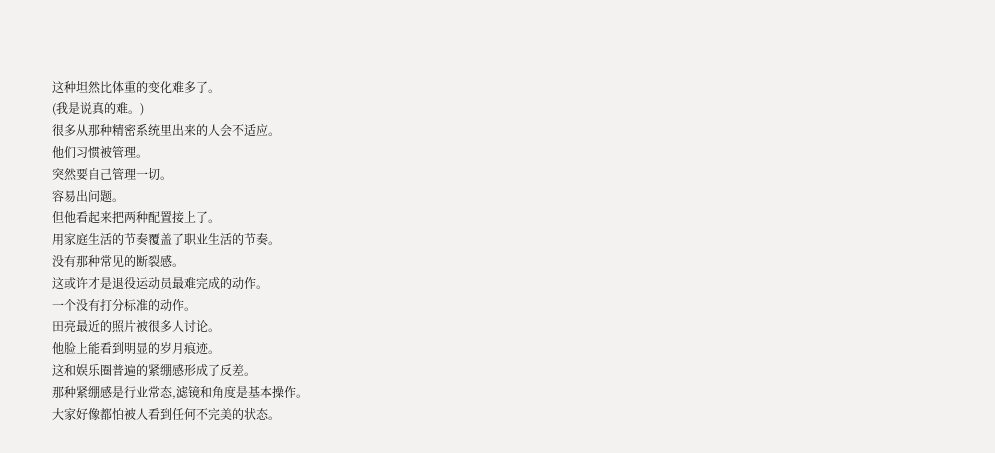这种坦然比体重的变化难多了。
(我是说真的难。)
很多从那种精密系统里出来的人会不适应。
他们习惯被管理。
突然要自己管理一切。
容易出问题。
但他看起来把两种配置接上了。
用家庭生活的节奏覆盖了职业生活的节奏。
没有那种常见的断裂感。
这或许才是退役运动员最难完成的动作。
一个没有打分标准的动作。
田亮最近的照片被很多人讨论。
他脸上能看到明显的岁月痕迹。
这和娱乐圈普遍的紧绷感形成了反差。
那种紧绷感是行业常态,滤镜和角度是基本操作。
大家好像都怕被人看到任何不完美的状态。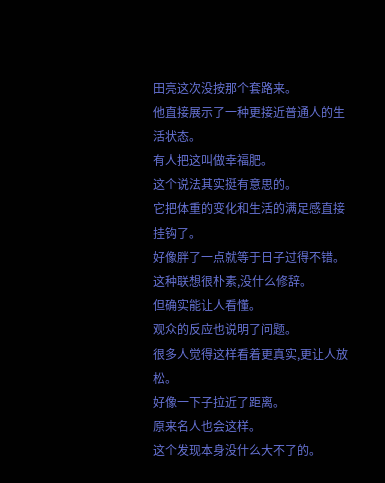田亮这次没按那个套路来。
他直接展示了一种更接近普通人的生活状态。
有人把这叫做幸福肥。
这个说法其实挺有意思的。
它把体重的变化和生活的满足感直接挂钩了。
好像胖了一点就等于日子过得不错。
这种联想很朴素,没什么修辞。
但确实能让人看懂。
观众的反应也说明了问题。
很多人觉得这样看着更真实,更让人放松。
好像一下子拉近了距离。
原来名人也会这样。
这个发现本身没什么大不了的。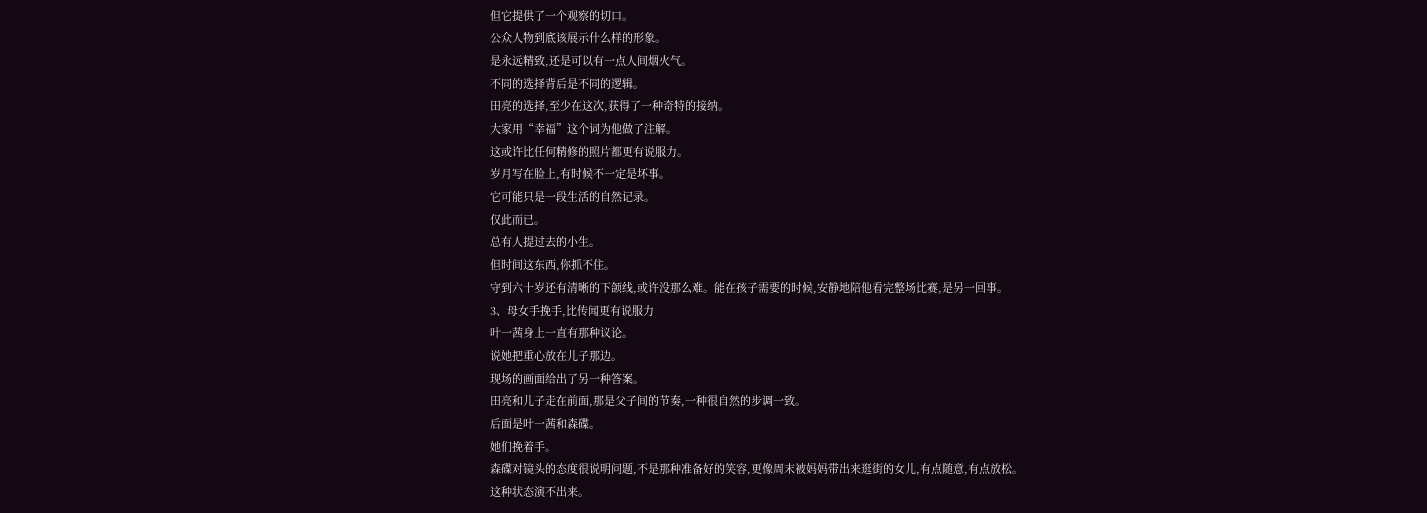但它提供了一个观察的切口。
公众人物到底该展示什么样的形象。
是永远精致,还是可以有一点人间烟火气。
不同的选择背后是不同的逻辑。
田亮的选择,至少在这次,获得了一种奇特的接纳。
大家用“幸福”这个词为他做了注解。
这或许比任何精修的照片都更有说服力。
岁月写在脸上,有时候不一定是坏事。
它可能只是一段生活的自然记录。
仅此而已。
总有人提过去的小生。
但时间这东西,你抓不住。
守到六十岁还有清晰的下颌线,或许没那么难。能在孩子需要的时候,安静地陪他看完整场比赛,是另一回事。
3、母女手挽手,比传闻更有说服力
叶一茜身上一直有那种议论。
说她把重心放在儿子那边。
现场的画面给出了另一种答案。
田亮和儿子走在前面,那是父子间的节奏,一种很自然的步调一致。
后面是叶一茜和森碟。
她们挽着手。
森碟对镜头的态度很说明问题,不是那种准备好的笑容,更像周末被妈妈带出来逛街的女儿,有点随意,有点放松。
这种状态演不出来。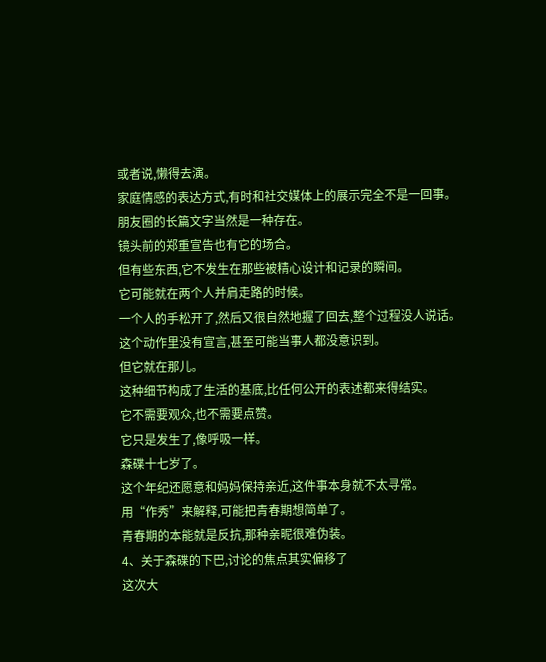或者说,懒得去演。
家庭情感的表达方式,有时和社交媒体上的展示完全不是一回事。
朋友圈的长篇文字当然是一种存在。
镜头前的郑重宣告也有它的场合。
但有些东西,它不发生在那些被精心设计和记录的瞬间。
它可能就在两个人并肩走路的时候。
一个人的手松开了,然后又很自然地握了回去,整个过程没人说话。
这个动作里没有宣言,甚至可能当事人都没意识到。
但它就在那儿。
这种细节构成了生活的基底,比任何公开的表述都来得结实。
它不需要观众,也不需要点赞。
它只是发生了,像呼吸一样。
森碟十七岁了。
这个年纪还愿意和妈妈保持亲近,这件事本身就不太寻常。
用“作秀”来解释,可能把青春期想简单了。
青春期的本能就是反抗,那种亲昵很难伪装。
4、关于森碟的下巴,讨论的焦点其实偏移了
这次大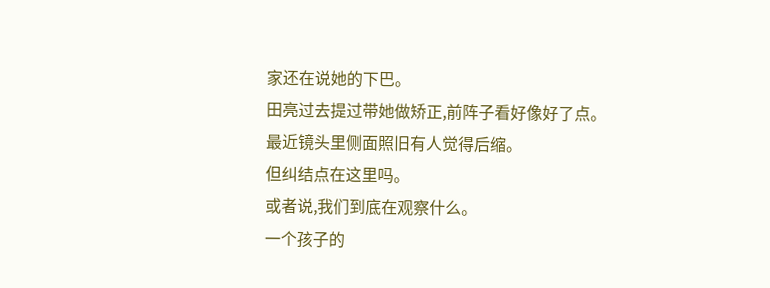家还在说她的下巴。
田亮过去提过带她做矫正,前阵子看好像好了点。
最近镜头里侧面照旧有人觉得后缩。
但纠结点在这里吗。
或者说,我们到底在观察什么。
一个孩子的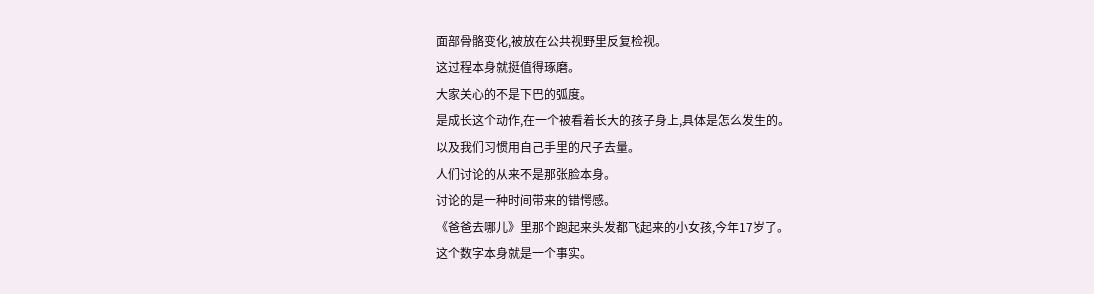面部骨骼变化,被放在公共视野里反复检视。
这过程本身就挺值得琢磨。
大家关心的不是下巴的弧度。
是成长这个动作,在一个被看着长大的孩子身上,具体是怎么发生的。
以及我们习惯用自己手里的尺子去量。
人们讨论的从来不是那张脸本身。
讨论的是一种时间带来的错愕感。
《爸爸去哪儿》里那个跑起来头发都飞起来的小女孩,今年17岁了。
这个数字本身就是一个事实。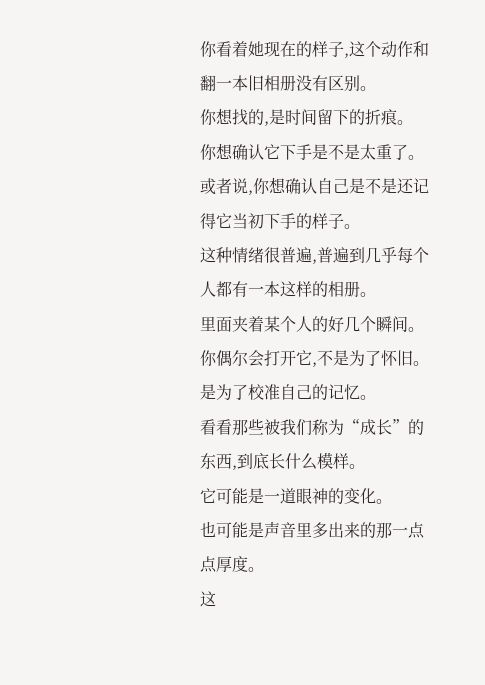你看着她现在的样子,这个动作和翻一本旧相册没有区别。
你想找的,是时间留下的折痕。
你想确认它下手是不是太重了。
或者说,你想确认自己是不是还记得它当初下手的样子。
这种情绪很普遍,普遍到几乎每个人都有一本这样的相册。
里面夹着某个人的好几个瞬间。
你偶尔会打开它,不是为了怀旧。
是为了校准自己的记忆。
看看那些被我们称为“成长”的东西,到底长什么模样。
它可能是一道眼神的变化。
也可能是声音里多出来的那一点点厚度。
这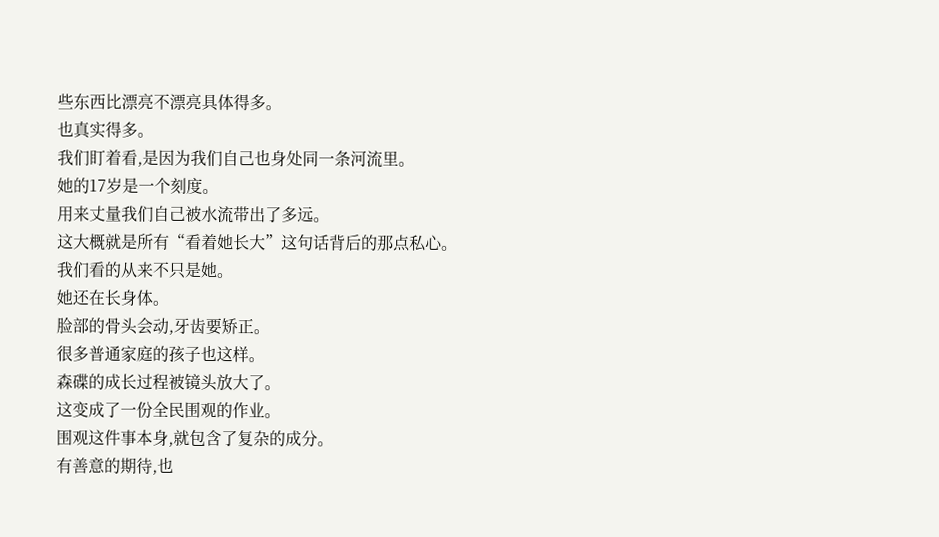些东西比漂亮不漂亮具体得多。
也真实得多。
我们盯着看,是因为我们自己也身处同一条河流里。
她的17岁是一个刻度。
用来丈量我们自己被水流带出了多远。
这大概就是所有“看着她长大”这句话背后的那点私心。
我们看的从来不只是她。
她还在长身体。
脸部的骨头会动,牙齿要矫正。
很多普通家庭的孩子也这样。
森碟的成长过程被镜头放大了。
这变成了一份全民围观的作业。
围观这件事本身,就包含了复杂的成分。
有善意的期待,也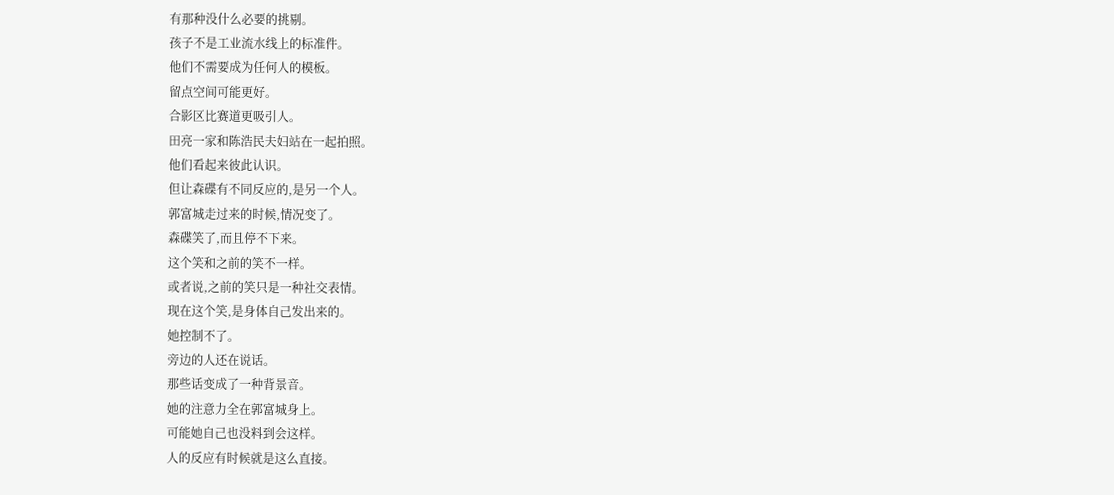有那种没什么必要的挑剔。
孩子不是工业流水线上的标准件。
他们不需要成为任何人的模板。
留点空间可能更好。
合影区比赛道更吸引人。
田亮一家和陈浩民夫妇站在一起拍照。
他们看起来彼此认识。
但让森碟有不同反应的,是另一个人。
郭富城走过来的时候,情况变了。
森碟笑了,而且停不下来。
这个笑和之前的笑不一样。
或者说,之前的笑只是一种社交表情。
现在这个笑,是身体自己发出来的。
她控制不了。
旁边的人还在说话。
那些话变成了一种背景音。
她的注意力全在郭富城身上。
可能她自己也没料到会这样。
人的反应有时候就是这么直接。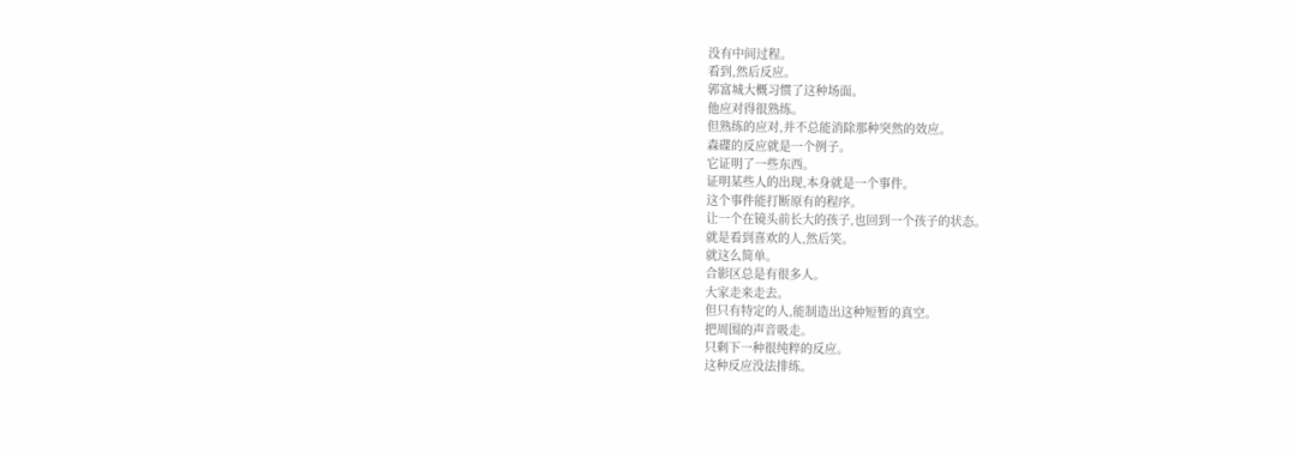没有中间过程。
看到,然后反应。
郭富城大概习惯了这种场面。
他应对得很熟练。
但熟练的应对,并不总能消除那种突然的效应。
森碟的反应就是一个例子。
它证明了一些东西。
证明某些人的出现,本身就是一个事件。
这个事件能打断原有的程序。
让一个在镜头前长大的孩子,也回到一个孩子的状态。
就是看到喜欢的人,然后笑。
就这么简单。
合影区总是有很多人。
大家走来走去。
但只有特定的人,能制造出这种短暂的真空。
把周围的声音吸走。
只剩下一种很纯粹的反应。
这种反应没法排练。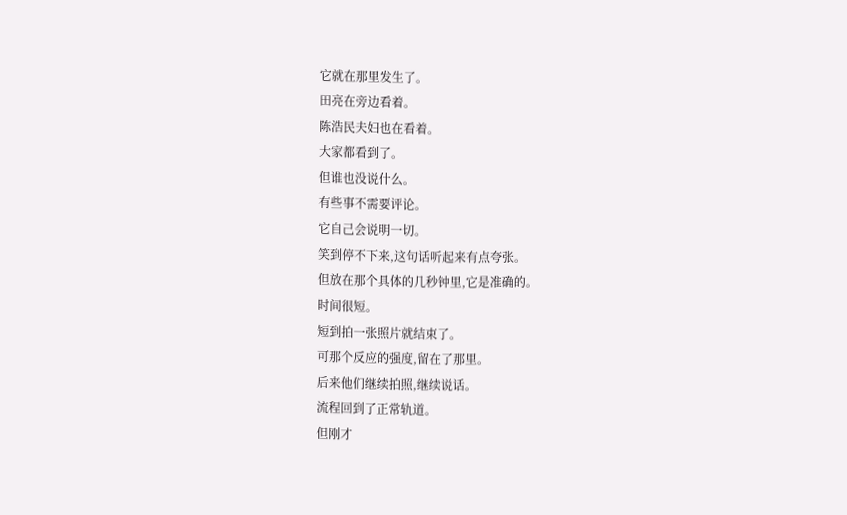它就在那里发生了。
田亮在旁边看着。
陈浩民夫妇也在看着。
大家都看到了。
但谁也没说什么。
有些事不需要评论。
它自己会说明一切。
笑到停不下来,这句话听起来有点夸张。
但放在那个具体的几秒钟里,它是准确的。
时间很短。
短到拍一张照片就结束了。
可那个反应的强度,留在了那里。
后来他们继续拍照,继续说话。
流程回到了正常轨道。
但刚才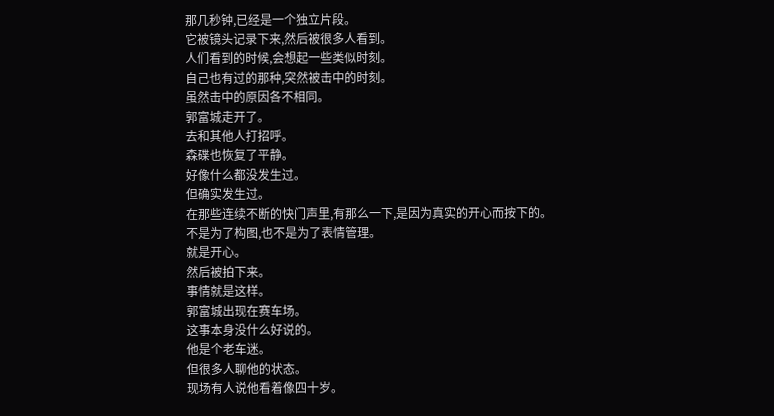那几秒钟,已经是一个独立片段。
它被镜头记录下来,然后被很多人看到。
人们看到的时候,会想起一些类似时刻。
自己也有过的那种,突然被击中的时刻。
虽然击中的原因各不相同。
郭富城走开了。
去和其他人打招呼。
森碟也恢复了平静。
好像什么都没发生过。
但确实发生过。
在那些连续不断的快门声里,有那么一下,是因为真实的开心而按下的。
不是为了构图,也不是为了表情管理。
就是开心。
然后被拍下来。
事情就是这样。
郭富城出现在赛车场。
这事本身没什么好说的。
他是个老车迷。
但很多人聊他的状态。
现场有人说他看着像四十岁。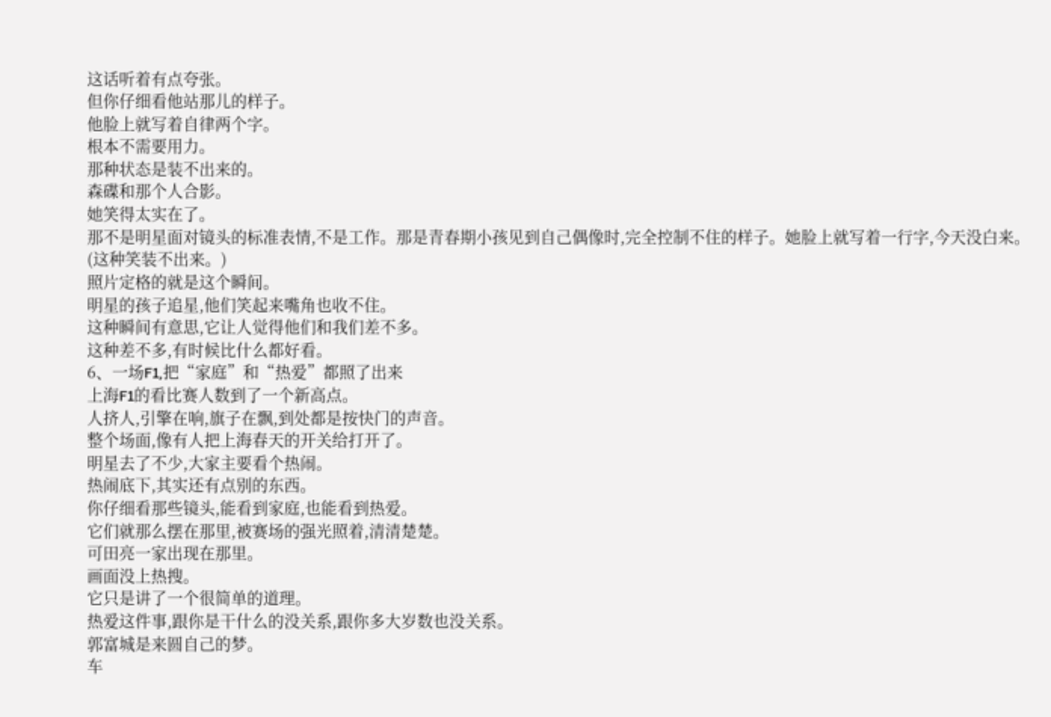这话听着有点夸张。
但你仔细看他站那儿的样子。
他脸上就写着自律两个字。
根本不需要用力。
那种状态是装不出来的。
森碟和那个人合影。
她笑得太实在了。
那不是明星面对镜头的标准表情,不是工作。那是青春期小孩见到自己偶像时,完全控制不住的样子。她脸上就写着一行字,今天没白来。
(这种笑装不出来。)
照片定格的就是这个瞬间。
明星的孩子追星,他们笑起来嘴角也收不住。
这种瞬间有意思,它让人觉得他们和我们差不多。
这种差不多,有时候比什么都好看。
6、一场F1,把“家庭”和“热爱”都照了出来
上海F1的看比赛人数到了一个新高点。
人挤人,引擎在响,旗子在飘,到处都是按快门的声音。
整个场面,像有人把上海春天的开关给打开了。
明星去了不少,大家主要看个热闹。
热闹底下,其实还有点别的东西。
你仔细看那些镜头,能看到家庭,也能看到热爱。
它们就那么摆在那里,被赛场的强光照着,清清楚楚。
可田亮一家出现在那里。
画面没上热搜。
它只是讲了一个很简单的道理。
热爱这件事,跟你是干什么的没关系,跟你多大岁数也没关系。
郭富城是来圆自己的梦。
车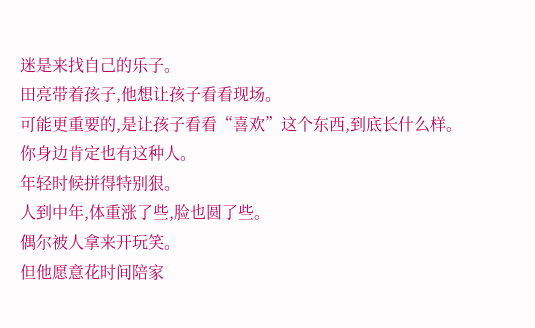迷是来找自己的乐子。
田亮带着孩子,他想让孩子看看现场。
可能更重要的,是让孩子看看“喜欢”这个东西,到底长什么样。
你身边肯定也有这种人。
年轻时候拼得特别狠。
人到中年,体重涨了些,脸也圆了些。
偶尔被人拿来开玩笑。
但他愿意花时间陪家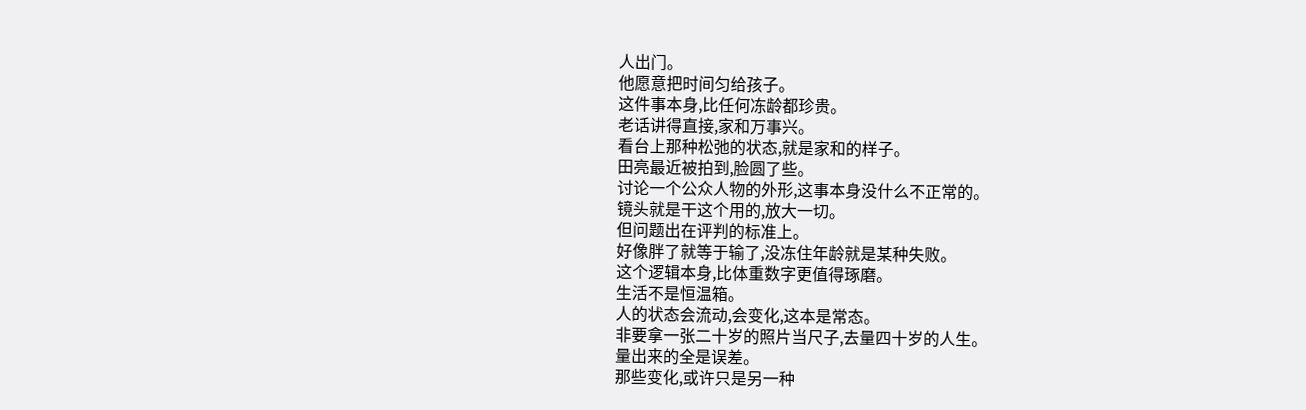人出门。
他愿意把时间匀给孩子。
这件事本身,比任何冻龄都珍贵。
老话讲得直接,家和万事兴。
看台上那种松弛的状态,就是家和的样子。
田亮最近被拍到,脸圆了些。
讨论一个公众人物的外形,这事本身没什么不正常的。
镜头就是干这个用的,放大一切。
但问题出在评判的标准上。
好像胖了就等于输了,没冻住年龄就是某种失败。
这个逻辑本身,比体重数字更值得琢磨。
生活不是恒温箱。
人的状态会流动,会变化,这本是常态。
非要拿一张二十岁的照片当尺子,去量四十岁的人生。
量出来的全是误差。
那些变化,或许只是另一种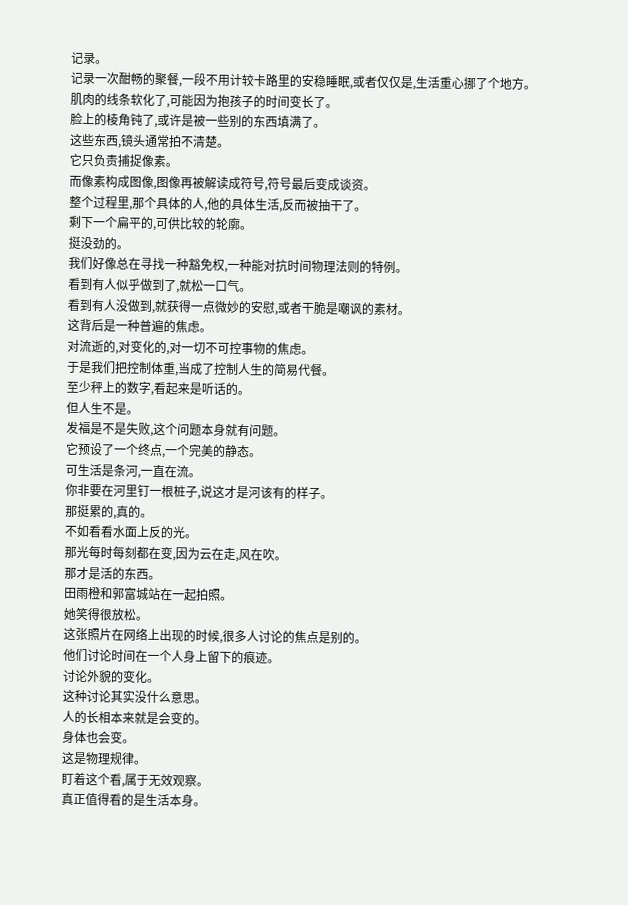记录。
记录一次酣畅的聚餐,一段不用计较卡路里的安稳睡眠,或者仅仅是,生活重心挪了个地方。
肌肉的线条软化了,可能因为抱孩子的时间变长了。
脸上的棱角钝了,或许是被一些别的东西填满了。
这些东西,镜头通常拍不清楚。
它只负责捕捉像素。
而像素构成图像,图像再被解读成符号,符号最后变成谈资。
整个过程里,那个具体的人,他的具体生活,反而被抽干了。
剩下一个扁平的,可供比较的轮廓。
挺没劲的。
我们好像总在寻找一种豁免权,一种能对抗时间物理法则的特例。
看到有人似乎做到了,就松一口气。
看到有人没做到,就获得一点微妙的安慰,或者干脆是嘲讽的素材。
这背后是一种普遍的焦虑。
对流逝的,对变化的,对一切不可控事物的焦虑。
于是我们把控制体重,当成了控制人生的简易代餐。
至少秤上的数字,看起来是听话的。
但人生不是。
发福是不是失败,这个问题本身就有问题。
它预设了一个终点,一个完美的静态。
可生活是条河,一直在流。
你非要在河里钉一根桩子,说这才是河该有的样子。
那挺累的,真的。
不如看看水面上反的光。
那光每时每刻都在变,因为云在走,风在吹。
那才是活的东西。
田雨橙和郭富城站在一起拍照。
她笑得很放松。
这张照片在网络上出现的时候,很多人讨论的焦点是别的。
他们讨论时间在一个人身上留下的痕迹。
讨论外貌的变化。
这种讨论其实没什么意思。
人的长相本来就是会变的。
身体也会变。
这是物理规律。
盯着这个看,属于无效观察。
真正值得看的是生活本身。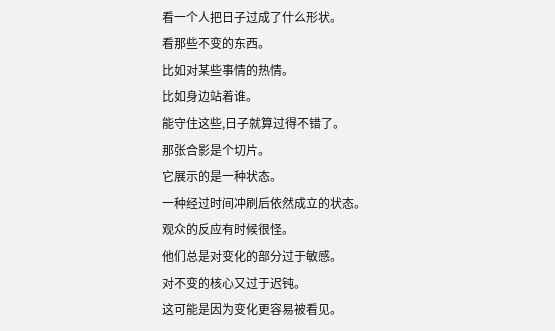看一个人把日子过成了什么形状。
看那些不变的东西。
比如对某些事情的热情。
比如身边站着谁。
能守住这些,日子就算过得不错了。
那张合影是个切片。
它展示的是一种状态。
一种经过时间冲刷后依然成立的状态。
观众的反应有时候很怪。
他们总是对变化的部分过于敏感。
对不变的核心又过于迟钝。
这可能是因为变化更容易被看见。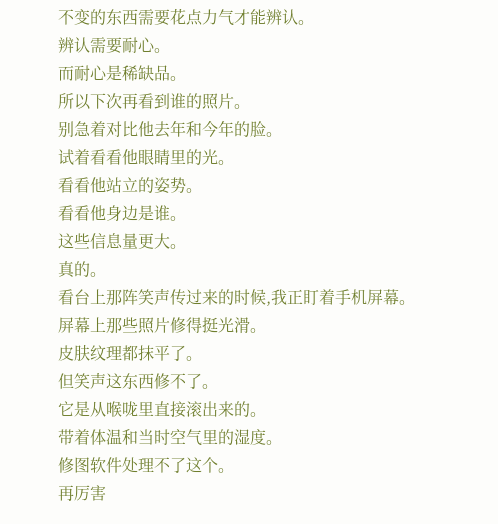不变的东西需要花点力气才能辨认。
辨认需要耐心。
而耐心是稀缺品。
所以下次再看到谁的照片。
别急着对比他去年和今年的脸。
试着看看他眼睛里的光。
看看他站立的姿势。
看看他身边是谁。
这些信息量更大。
真的。
看台上那阵笑声传过来的时候,我正盯着手机屏幕。
屏幕上那些照片修得挺光滑。
皮肤纹理都抹平了。
但笑声这东西修不了。
它是从喉咙里直接滚出来的。
带着体温和当时空气里的湿度。
修图软件处理不了这个。
再厉害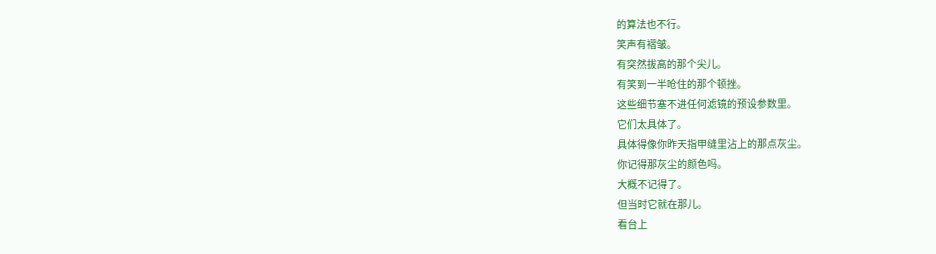的算法也不行。
笑声有褶皱。
有突然拔高的那个尖儿。
有笑到一半呛住的那个顿挫。
这些细节塞不进任何滤镜的预设参数里。
它们太具体了。
具体得像你昨天指甲缝里沾上的那点灰尘。
你记得那灰尘的颜色吗。
大概不记得了。
但当时它就在那儿。
看台上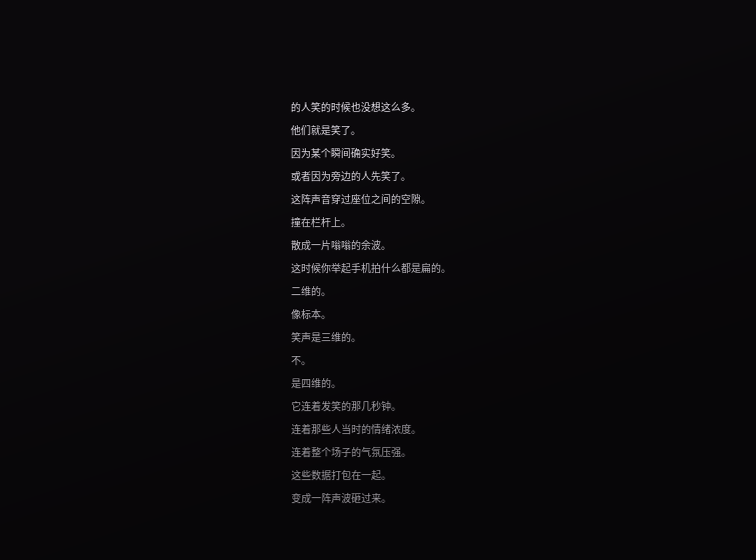的人笑的时候也没想这么多。
他们就是笑了。
因为某个瞬间确实好笑。
或者因为旁边的人先笑了。
这阵声音穿过座位之间的空隙。
撞在栏杆上。
散成一片嗡嗡的余波。
这时候你举起手机拍什么都是扁的。
二维的。
像标本。
笑声是三维的。
不。
是四维的。
它连着发笑的那几秒钟。
连着那些人当时的情绪浓度。
连着整个场子的气氛压强。
这些数据打包在一起。
变成一阵声波砸过来。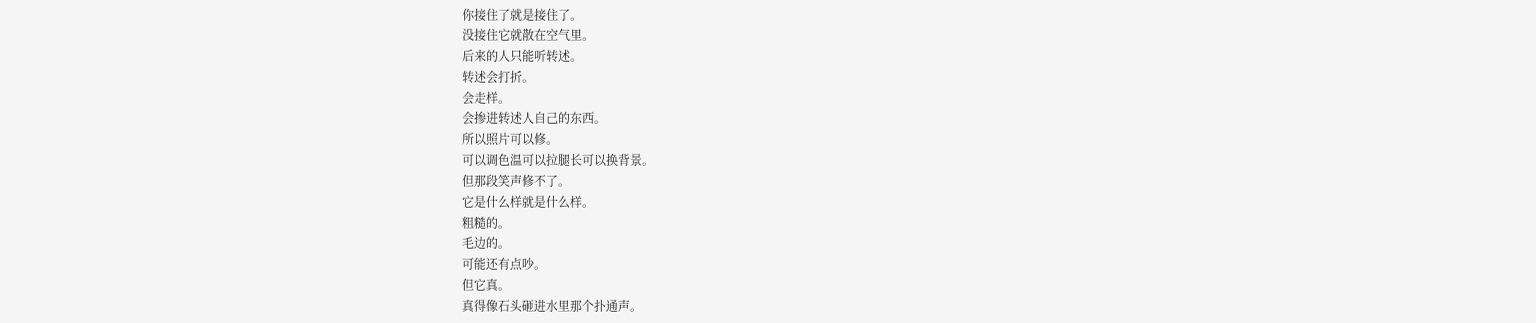你接住了就是接住了。
没接住它就散在空气里。
后来的人只能听转述。
转述会打折。
会走样。
会掺进转述人自己的东西。
所以照片可以修。
可以调色温可以拉腿长可以换背景。
但那段笑声修不了。
它是什么样就是什么样。
粗糙的。
毛边的。
可能还有点吵。
但它真。
真得像石头砸进水里那个扑通声。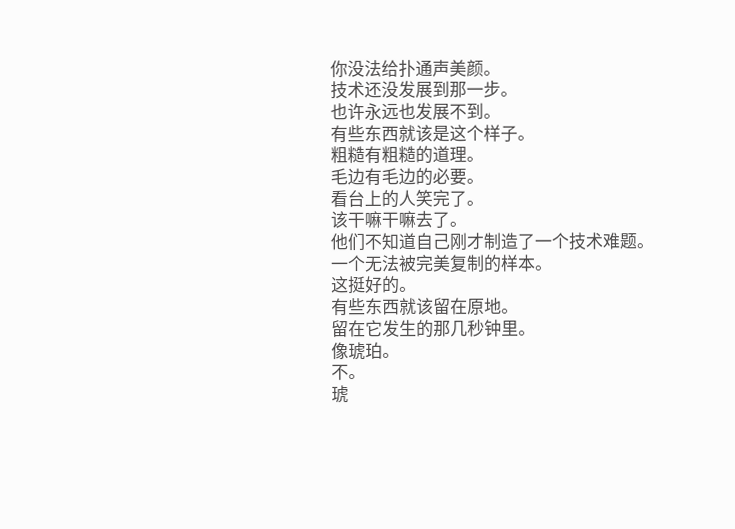你没法给扑通声美颜。
技术还没发展到那一步。
也许永远也发展不到。
有些东西就该是这个样子。
粗糙有粗糙的道理。
毛边有毛边的必要。
看台上的人笑完了。
该干嘛干嘛去了。
他们不知道自己刚才制造了一个技术难题。
一个无法被完美复制的样本。
这挺好的。
有些东西就该留在原地。
留在它发生的那几秒钟里。
像琥珀。
不。
琥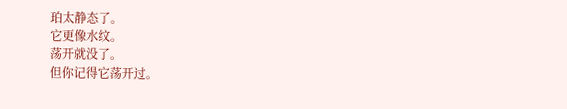珀太静态了。
它更像水纹。
荡开就没了。
但你记得它荡开过。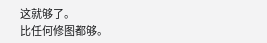这就够了。
比任何修图都够。